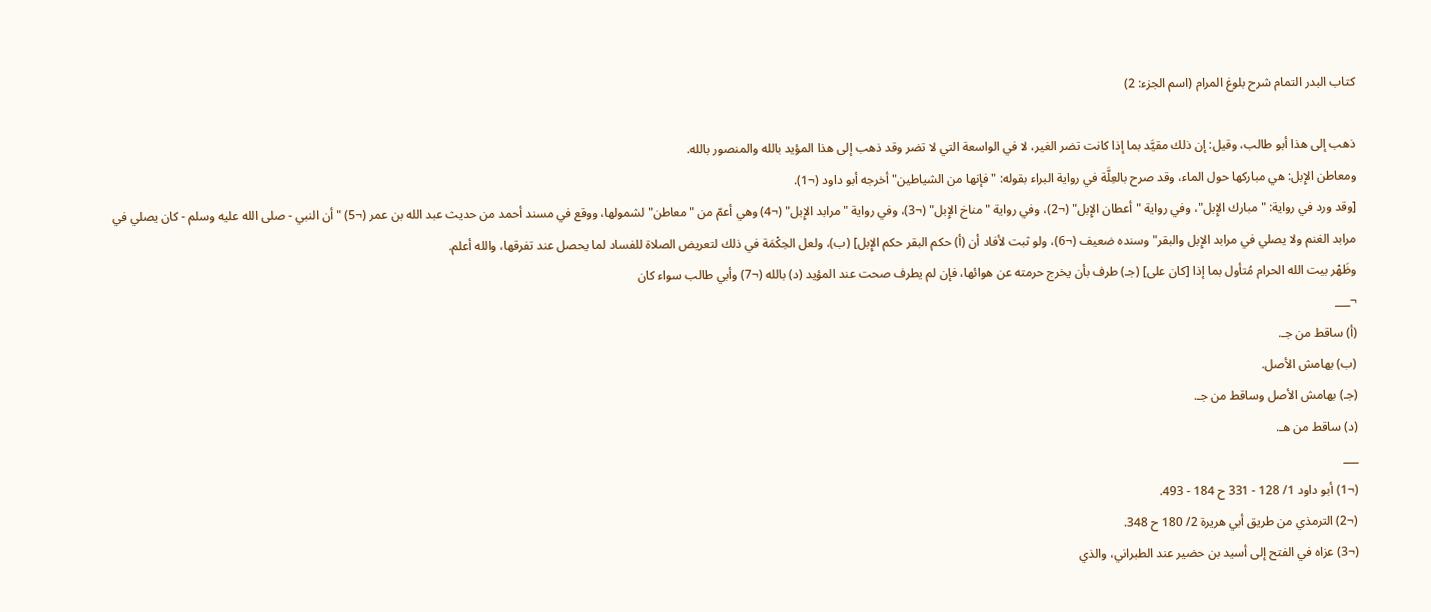كتاب البدر التمام شرح بلوغ المرام (اسم الجزء: 2)

ذهب إلى هذا أبو طالب، وقيل: إن ذلك مقيَّد بما إذا كانت تضر الغير، لا في الواسعة التي لا تضر وقد ذهب إلى هذا المؤيد بالله والمنصور بالله.
ومعاطن الإِبل: هي مباركها حول الماء، وقد صرح بالعِلَّة في رواية البراء بقوله: "فإنها من الشياطين" أخرجه أبو داود (¬1).
[وقد ورد في رواية: "مبارك الإِبل"، وفي رواية "أعطان الإِبل" (¬2)، وفي رواية "مناخ الإِبل" (¬3)، وفي رواية "مرابد الإِبل" (¬4) وهي أعمّ من "معاطن" لشمولها، ووقع في مسند أحمد من حديث عبد الله بن عمر (¬5) "أن النبي - صلى الله عليه وسلم - كان يصلي في مرابد الغنم ولا يصلي في مرابد الإِبل والبقر" وسنده ضعيف (¬6)، ولو ثبت لأفاد أن (أ) حكم البقر حكم الإِبل] (ب)، ولعل الحِكْمَة في ذلك لتعريض الصلاة للفساد لما يحصل عند تفرقها، والله أعلم.
وظَهْر بيت الله الحرام مُتأول بما إذا [كان على] (جـ) طرف بأن يخرج حرمته عن هوائها، فإن لم يطرف صحت عند المؤيد (د) بالله (¬7) وأبي طالب سواء كان
¬___
(أ) ساقط من جـ.
(ب) بهامش الأصل.
(جـ) بهامش الأصل وساقط من جـ.
(د) ساقط من هـ.
___
(¬1) أبو داود 1/ 128 - 331 ح 184 - 493.
(¬2) الترمذي من طريق أبي هريرة 2/ 180 ح 348.
(¬3) عزاه في الفتح إلى أسيد بن حضير عند الطبراني، والذي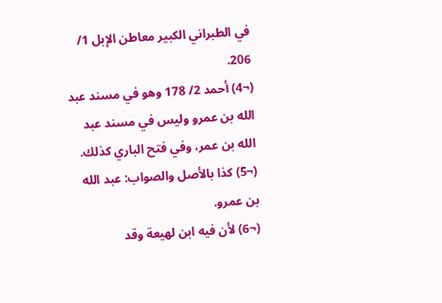في الطبراني الكبير معاطن الإبل 1/ 206.
(¬4) أحمد 2/ 178 وهو في مسند عبد الله بن عمرو وليس في مسند عبد الله بن عمر، وفي فتح الباري كذلك.
(¬5) كذا بالأصل والصواب: عبد الله بن عمرو.
(¬6) لأن فيه ابن لهيعة وقد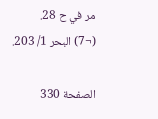مر في ح 28.
(¬7) البحر 1/ 203.

الصفحة 330